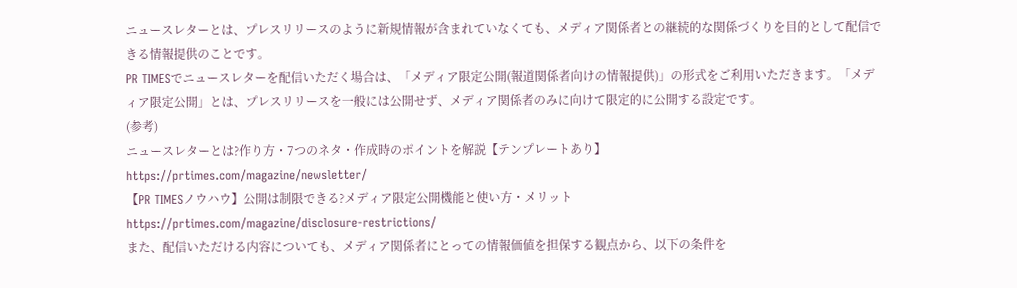ニュースレターとは、プレスリリースのように新規情報が含まれていなくても、メディア関係者との継続的な関係づくりを目的として配信できる情報提供のことです。
PR TIMESでニュースレターを配信いただく場合は、「メディア限定公開(報道関係者向けの情報提供)」の形式をご利用いただきます。「メディア限定公開」とは、プレスリリースを一般には公開せず、メディア関係者のみに向けて限定的に公開する設定です。
(参考)
ニュースレターとは?作り方・7つのネタ・作成時のポイントを解説【テンプレートあり】
https://prtimes.com/magazine/newsletter/
【PR TIMESノウハウ】公開は制限できる?メディア限定公開機能と使い方・メリット
https://prtimes.com/magazine/disclosure-restrictions/
また、配信いただける内容についても、メディア関係者にとっての情報価値を担保する観点から、以下の条件を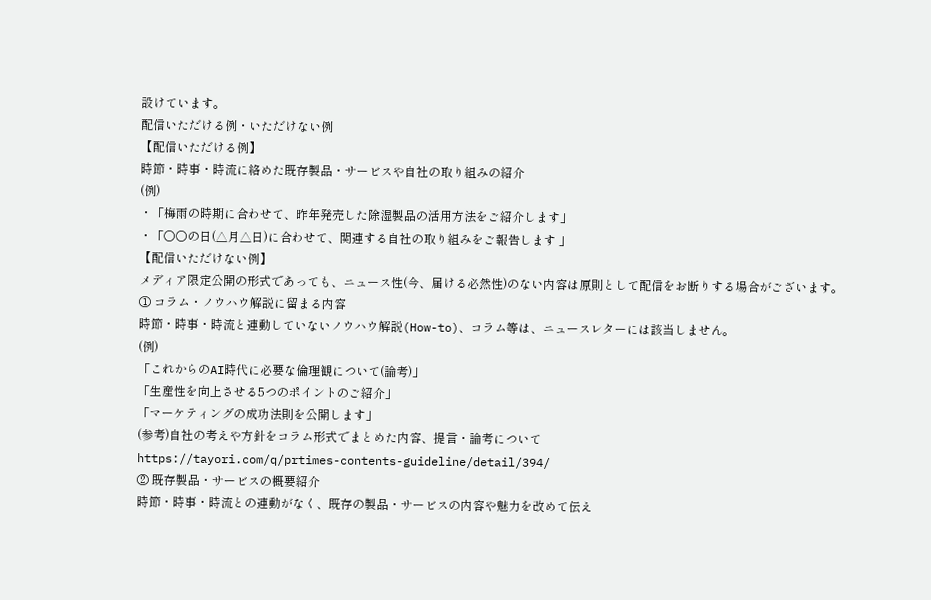設けています。
配信いただける例・いただけない例
【配信いただける例】
時節・時事・時流に絡めた既存製品・サービスや自社の取り組みの紹介
(例)
・「梅雨の時期に合わせて、昨年発売した除湿製品の活用方法をご紹介します」
・「〇〇の日(△月△日)に合わせて、関連する自社の取り組みをご報告します 」
【配信いただけない例】
メディア限定公開の形式であっても、ニュース性(今、届ける必然性)のない内容は原則として配信をお断りする場合がございます。
① コラム・ノウハウ解説に留まる内容
時節・時事・時流と連動していないノウハウ解説(How-to)、コラム等は、ニュースレターには該当しません。
(例)
「これからのAI時代に必要な倫理観について(論考)」
「生産性を向上させる5つのポイントのご紹介」
「マーケティングの成功法則を公開します」
(参考)自社の考えや方針をコラム形式でまとめた内容、提言・論考について
https://tayori.com/q/prtimes-contents-guideline/detail/394/
② 既存製品・サービスの概要紹介
時節・時事・時流との連動がなく、既存の製品・サービスの内容や魅力を改めて伝え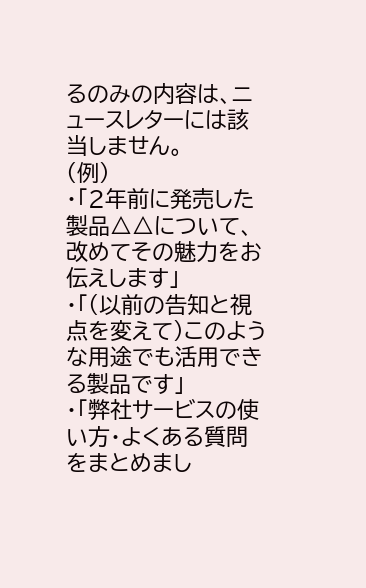るのみの内容は、ニュースレターには該当しません。
(例)
・「2年前に発売した製品△△について、改めてその魅力をお伝えします」
・「(以前の告知と視点を変えて)このような用途でも活用できる製品です」
・「弊社サービスの使い方・よくある質問をまとめまし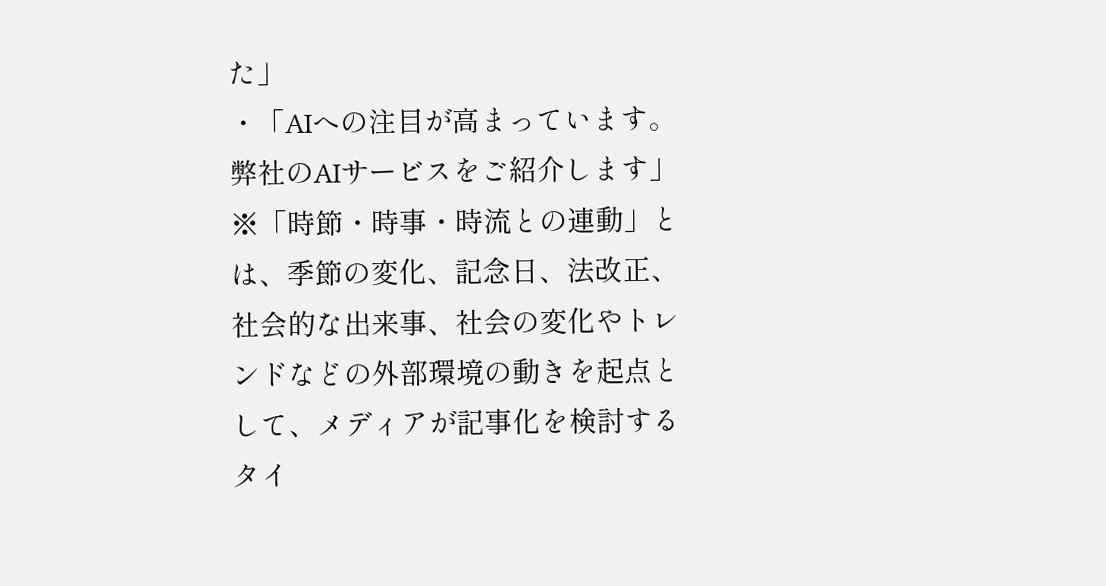た」
・「AIへの注目が高まっています。弊社のAIサービスをご紹介します」
※「時節・時事・時流との連動」とは、季節の変化、記念日、法改正、社会的な出来事、社会の変化やトレンドなどの外部環境の動きを起点として、メディアが記事化を検討するタイ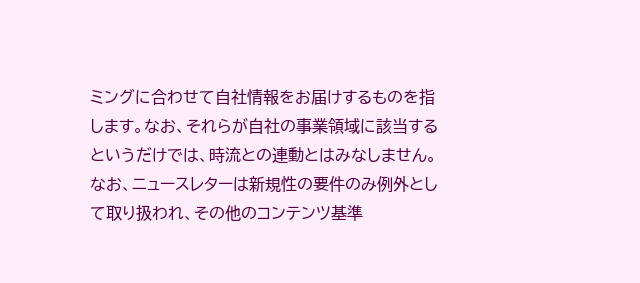ミングに合わせて自社情報をお届けするものを指します。なお、それらが自社の事業領域に該当するというだけでは、時流との連動とはみなしません。
なお、ニュースレターは新規性の要件のみ例外として取り扱われ、その他のコンテンツ基準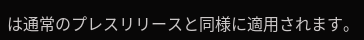は通常のプレスリリースと同様に適用されます。